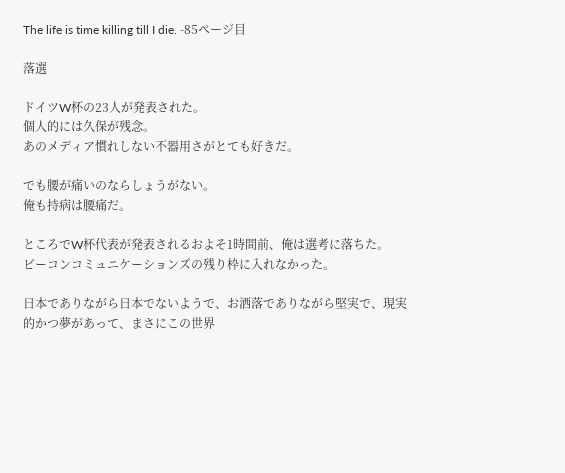The life is time killing till I die. -85ページ目

落選

ドイツW杯の23人が発表された。
個人的には久保が残念。
あのメディア慣れしない不器用さがとても好きだ。

でも腰が痛いのならしょうがない。
俺も持病は腰痛だ。

ところでW杯代表が発表されるおよそ1時間前、俺は選考に落ちた。
ビーコンコミュニケーションズの残り枠に入れなかった。

日本でありながら日本でないようで、お洒落でありながら堅実で、現実的かつ夢があって、まさにこの世界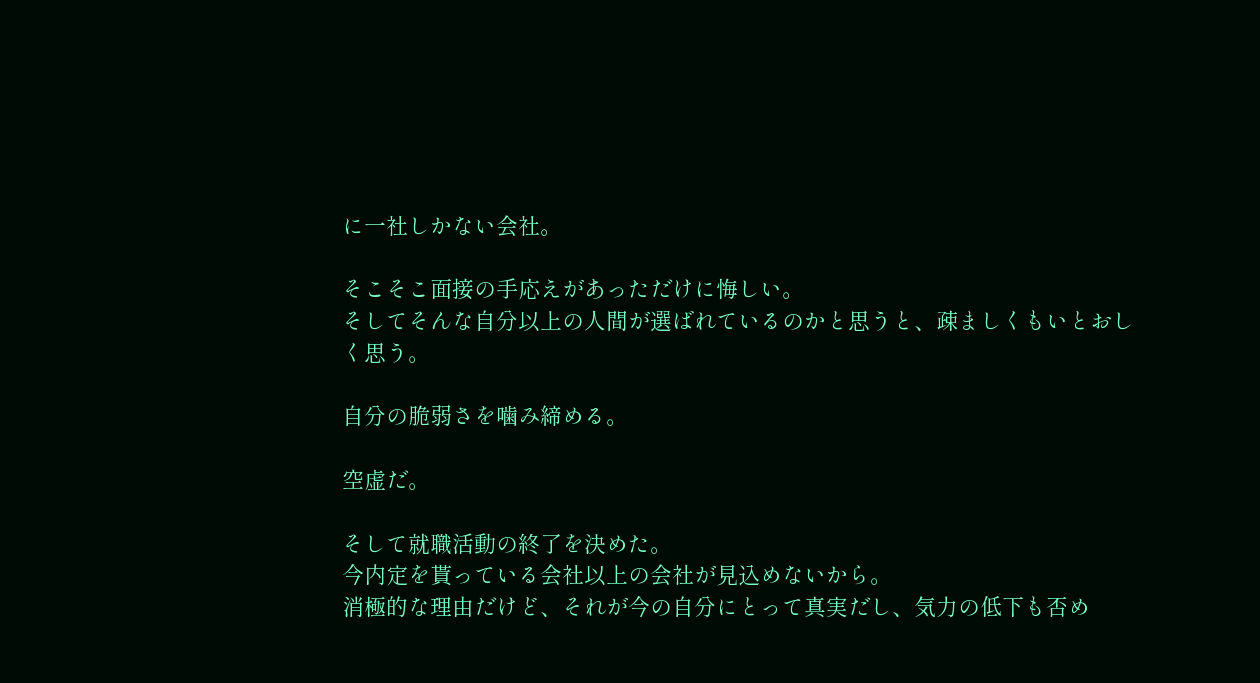に一社しかない会社。

そこそこ面接の手応えがあっただけに悔しい。
そしてそんな自分以上の人間が選ばれているのかと思うと、疎ましくもいとおしく思う。

自分の脆弱さを噛み締める。

空虚だ。

そして就職活動の終了を決めた。
今内定を貰っている会社以上の会社が見込めないから。
消極的な理由だけど、それが今の自分にとって真実だし、気力の低下も否め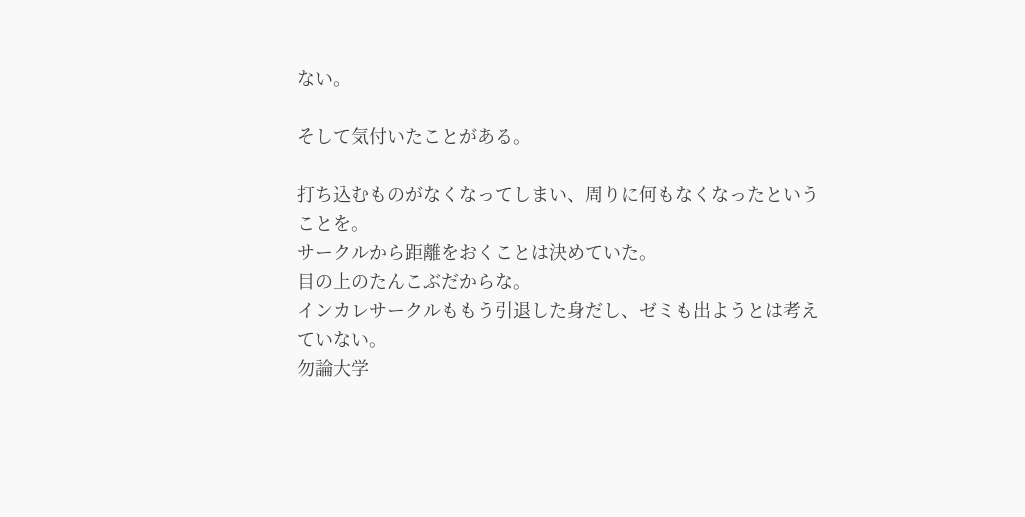ない。

そして気付いたことがある。

打ち込むものがなくなってしまい、周りに何もなくなったということを。
サークルから距離をおくことは決めていた。
目の上のたんこぶだからな。
インカレサークルももう引退した身だし、ゼミも出ようとは考えていない。
勿論大学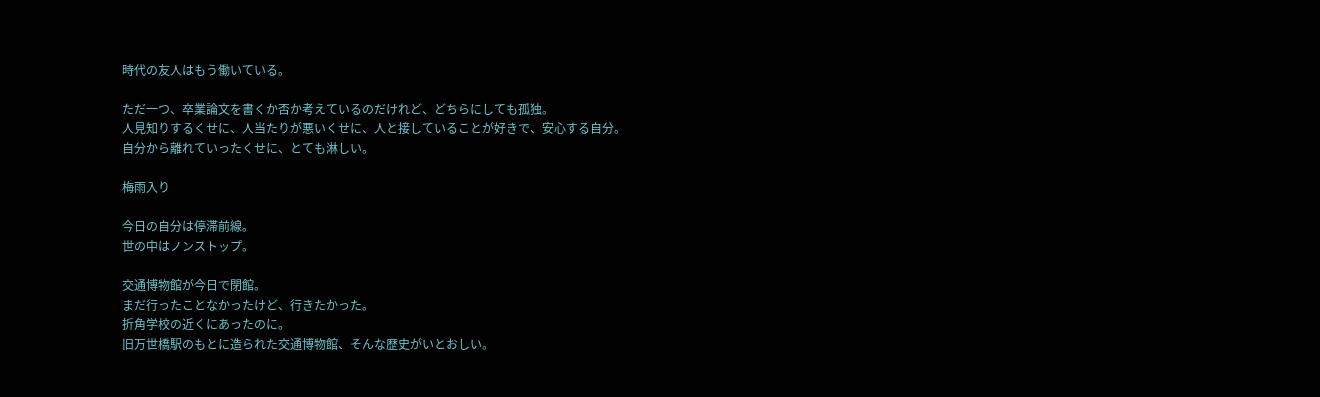時代の友人はもう働いている。

ただ一つ、卒業論文を書くか否か考えているのだけれど、どちらにしても孤独。
人見知りするくせに、人当たりが悪いくせに、人と接していることが好きで、安心する自分。
自分から離れていったくせに、とても淋しい。

梅雨入り

今日の自分は停滞前線。
世の中はノンストップ。

交通博物館が今日で閉館。
まだ行ったことなかったけど、行きたかった。
折角学校の近くにあったのに。
旧万世橋駅のもとに造られた交通博物館、そんな歴史がいとおしい。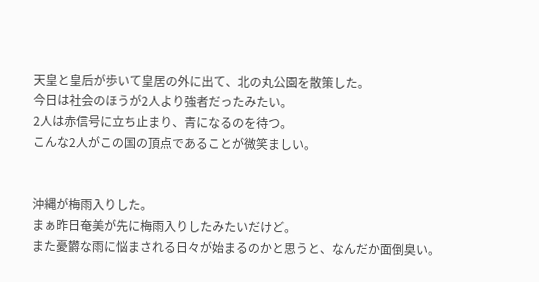天皇と皇后が歩いて皇居の外に出て、北の丸公園を散策した。
今日は社会のほうが2人より強者だったみたい。
2人は赤信号に立ち止まり、青になるのを待つ。
こんな2人がこの国の頂点であることが微笑ましい。


沖縄が梅雨入りした。
まぁ昨日奄美が先に梅雨入りしたみたいだけど。
また憂欝な雨に悩まされる日々が始まるのかと思うと、なんだか面倒臭い。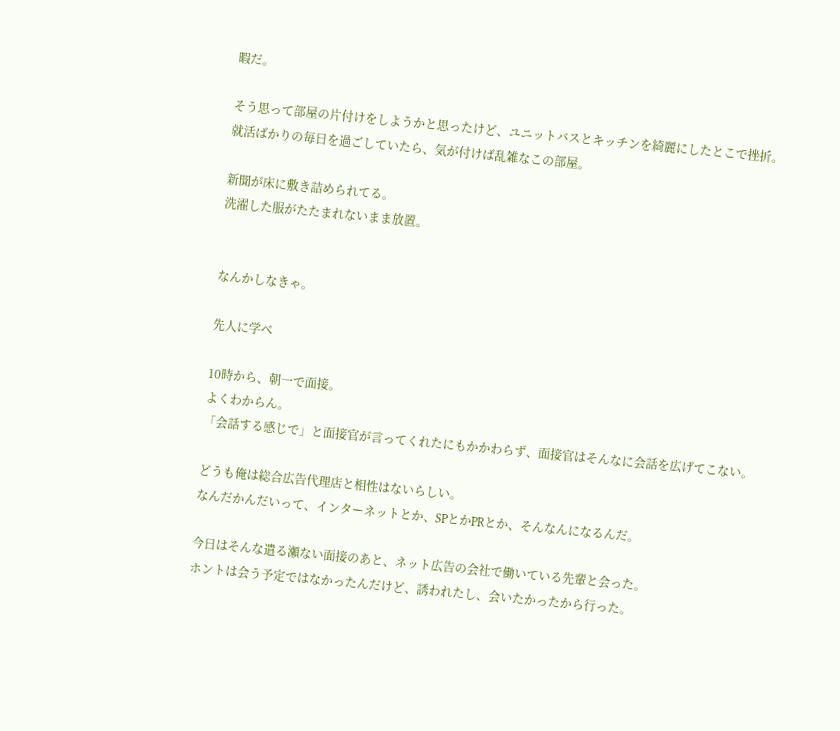暇だ。

そう思って部屋の片付けをしようかと思ったけど、ユニットバスとキッチンを綺麗にしたとこで挫折。
就活ばかりの毎日を過ごしていたら、気が付けば乱雑なこの部屋。

新聞が床に敷き詰められてる。
洗濯した服がたたまれないまま放置。


なんかしなきゃ。

先人に学べ

10時から、朝一で面接。
よくわからん。
「会話する感じで」と面接官が言ってくれたにもかかわらず、面接官はそんなに会話を広げてこない。

どうも俺は総合広告代理店と相性はないらしい。
なんだかんだいって、インターネットとか、SPとかPRとか、そんなんになるんだ。

今日はそんな遣る瀬ない面接のあと、ネット広告の会社で働いている先輩と会った。
ホントは会う予定ではなかったんだけど、誘われたし、会いたかったから行った。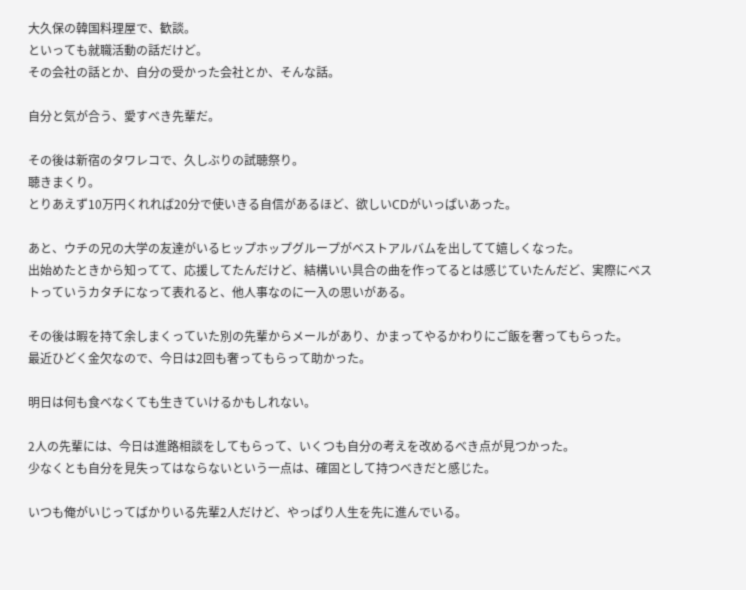大久保の韓国料理屋で、歓談。
といっても就職活動の話だけど。
その会社の話とか、自分の受かった会社とか、そんな話。

自分と気が合う、愛すべき先輩だ。

その後は新宿のタワレコで、久しぶりの試聴祭り。
聴きまくり。
とりあえず10万円くれれば20分で使いきる自信があるほど、欲しいCDがいっぱいあった。

あと、ウチの兄の大学の友達がいるヒップホップグループがベストアルバムを出してて嬉しくなった。
出始めたときから知ってて、応援してたんだけど、結構いい具合の曲を作ってるとは感じていたんだど、実際にベストっていうカタチになって表れると、他人事なのに一入の思いがある。

その後は暇を持て余しまくっていた別の先輩からメールがあり、かまってやるかわりにご飯を奢ってもらった。
最近ひどく金欠なので、今日は2回も奢ってもらって助かった。

明日は何も食べなくても生きていけるかもしれない。

2人の先輩には、今日は進路相談をしてもらって、いくつも自分の考えを改めるべき点が見つかった。
少なくとも自分を見失ってはならないという一点は、確固として持つべきだと感じた。

いつも俺がいじってばかりいる先輩2人だけど、やっぱり人生を先に進んでいる。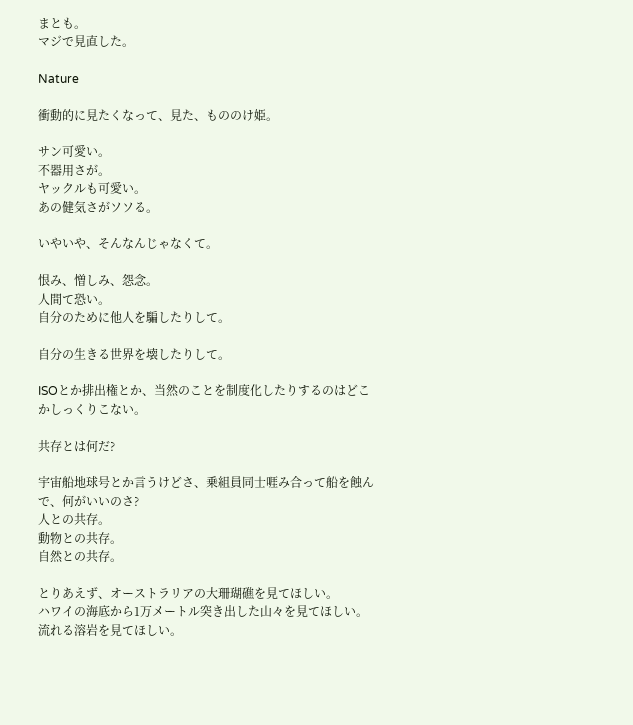まとも。
マジで見直した。

Nature

衝動的に見たくなって、見た、もののけ姫。

サン可愛い。
不器用さが。
ヤックルも可愛い。
あの健気さがソソる。

いやいや、そんなんじゃなくて。

恨み、憎しみ、怨念。
人間て恐い。
自分のために他人を騙したりして。

自分の生きる世界を壊したりして。

ISOとか排出権とか、当然のことを制度化したりするのはどこかしっくりこない。

共存とは何だ?

宇宙船地球号とか言うけどさ、乗組員同士啀み合って船を蝕んで、何がいいのさ?
人との共存。
動物との共存。
自然との共存。

とりあえず、オーストラリアの大珊瑚礁を見てほしい。
ハワイの海底から1万メートル突き出した山々を見てほしい。
流れる溶岩を見てほしい。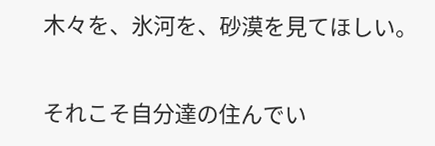木々を、氷河を、砂漠を見てほしい。

それこそ自分達の住んでい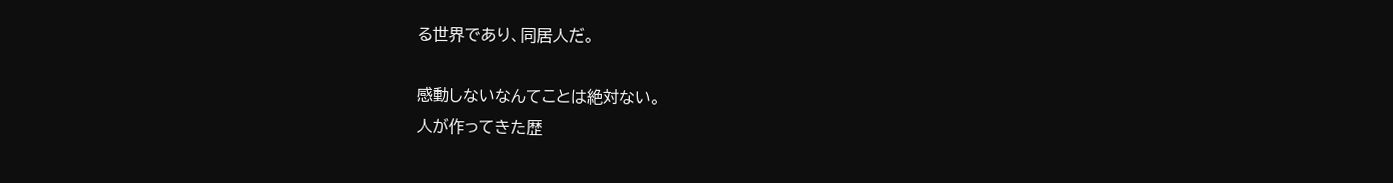る世界であり、同居人だ。

感動しないなんてことは絶対ない。
人が作ってきた歴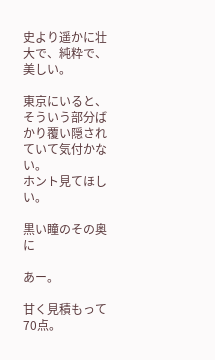史より遥かに壮大で、純粋で、美しい。

東京にいると、そういう部分ばかり覆い隠されていて気付かない。
ホント見てほしい。

黒い瞳のその奥に

あー。

甘く見積もって70点。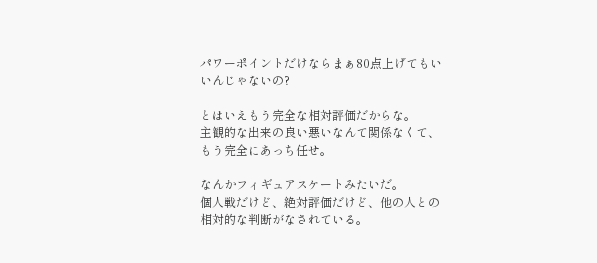パワーポイントだけならまぁ80点上げてもいいんじゃないの?

とはいえもう完全な相対評価だからな。
主観的な出来の良い悪いなんて関係なくて、もう完全にあっち任せ。

なんかフィギュアスケートみたいだ。
個人戦だけど、絶対評価だけど、他の人との相対的な判断がなされている。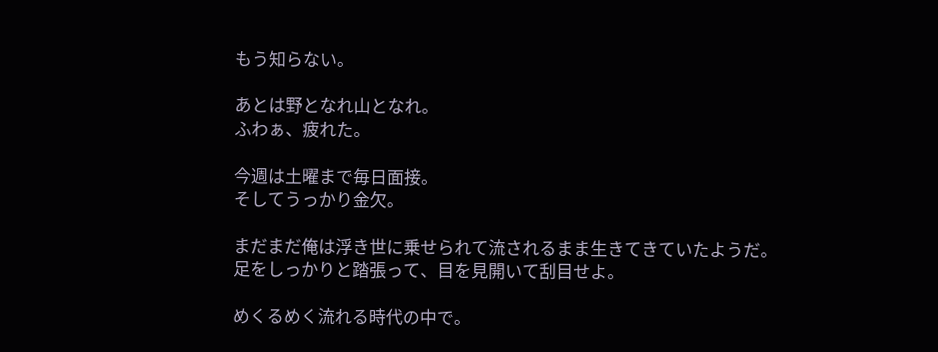もう知らない。

あとは野となれ山となれ。
ふわぁ、疲れた。

今週は土曜まで毎日面接。
そしてうっかり金欠。

まだまだ俺は浮き世に乗せられて流されるまま生きてきていたようだ。
足をしっかりと踏張って、目を見開いて刮目せよ。

めくるめく流れる時代の中で。